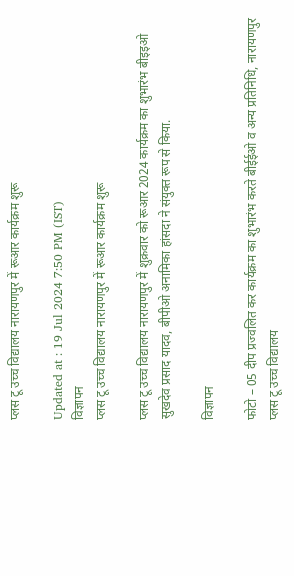प्लस टू उच्च विद्यालय नारायणपुर में रूआर कार्यक्रम शुरू

Updated at : 19 Jul 2024 7:50 PM (IST)
विज्ञापन
प्लस टू उच्च विद्यालय नारायणपुर में रूआर कार्यक्रम शुरू

प्लस टू उच्च विद्यालय नारायणपुर में शुक्रवार को रूआर 2024 कार्यक्रम का शुभारंभ बीइइओ सुखदेव प्रसाद यादव, बीपीओ अनामिका हांसदा ने संयुक्त रूप से किया.

विज्ञापन

फोटो – 05 दीप प्रज्वलित कर कार्यक्रम का शुभारंभ करते बीईईओ व अन्य प्रतिनिधि, नारायणपुर प्लस टू उच्च विद्यालय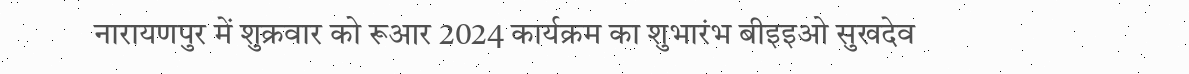नारायणपुर में शुक्रवार को रूआर 2024 कार्यक्रम का शुभारंभ बीइइओ सुखदेव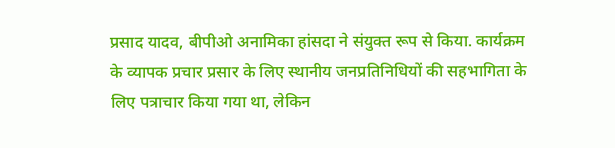प्रसाद यादव, बीपीओ अनामिका हांसदा ने संयुक्त रूप से किया. कार्यक्रम के व्यापक प्रचार प्रसार के लिए स्थानीय जनप्रतिनिधियों की सहभागिता के लिए पत्राचार किया गया था, लेकिन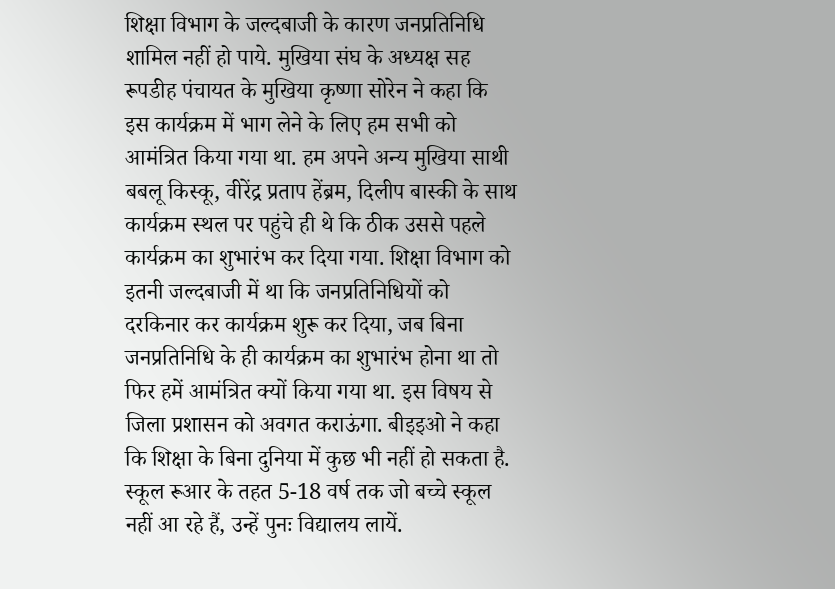शिक्षा विभाग के जल्दबाजी के कारण जनप्रतिनिधि शामिल नहीं हो पाये. मुखिया संघ के अध्यक्ष सह रूपडीह पंचायत के मुखिया कृष्णा सोरेन ने कहा कि इस कार्यक्रम में भाग लेने के लिए हम सभी को आमंत्रित किया गया था. हम अपने अन्य मुखिया साथी बबलू किस्कू, वीरेंद्र प्रताप हेंब्रम, दिलीप बास्की के साथ कार्यक्रम स्थल पर पहुंचे ही थे कि ठीक उससे पहले कार्यक्रम का शुभारंभ कर दिया गया. शिक्षा विभाग को इतनी जल्दबाजी में था कि जनप्रतिनिधियों को दरकिनार कर कार्यक्रम शुरू कर दिया, जब बिना जनप्रतिनिधि के ही कार्यक्रम का शुभारंभ होना था तो फिर हमें आमंत्रित क्यों किया गया था. इस विषय से जिला प्रशासन को अवगत कराऊंगा. बीइइओ ने कहा कि शिक्षा के बिना दुनिया में कुछ भी नहीं हो सकता है. स्कूल रूआर के तहत 5-18 वर्ष तक जो बच्चे स्कूल नहीं आ रहे हैं, उन्हें पुनः विद्यालय लायें.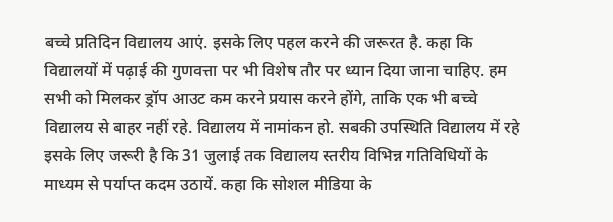बच्चे प्रतिदिन विद्यालय आएं. इसके लिए पहल करने की जरूरत है. कहा कि विद्यालयों में पढ़ाई की गुणवत्ता पर भी विशेष तौर पर ध्यान दिया जाना चाहिए. हम सभी को मिलकर ड्रॉप आउट कम करने प्रयास करने होंगे, ताकि एक भी बच्चे विद्यालय से बाहर नहीं रहे. विद्यालय में नामांकन हो. सबकी उपस्थिति विद्यालय में रहे इसके लिए जरूरी है कि 31 जुलाई तक विद्यालय स्तरीय विभिन्न गतिविधियों के माध्यम से पर्याप्त कदम उठायें. कहा कि सोशल मीडिया के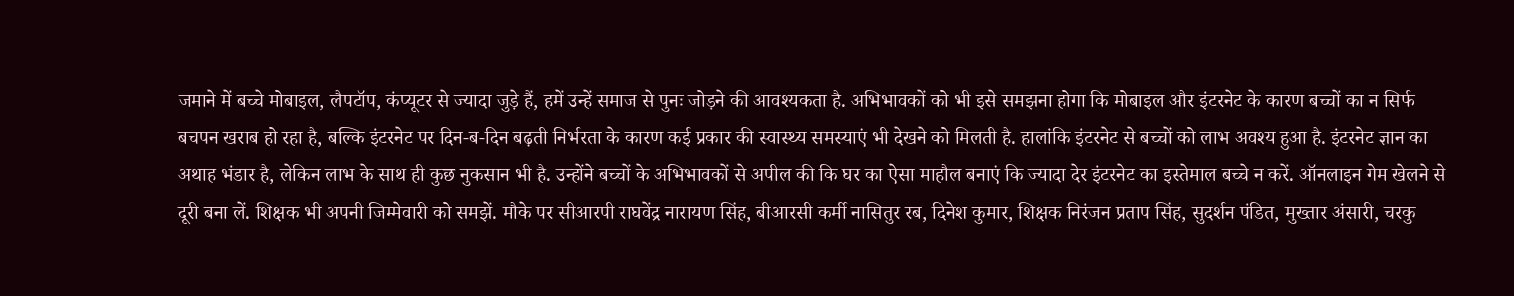जमाने में बच्चे मोबाइल, लैपटॉप, कंप्यूटर से ज्यादा जुड़े हैं, हमें उन्हें समाज से पुनः जोड़ने की आवश्यकता है. अभिभावकों को भी इसे समझना होगा कि मोबाइल और इंटरनेट के कारण बच्चों का न सिर्फ बचपन खराब हो रहा है, बल्कि इंटरनेट पर दिन-ब-दिन बढ़ती निर्भरता के कारण कई प्रकार की स्वास्थ्य समस्याएं भी देखने को मिलती है. हालांकि इंटरनेट से बच्चों को लाभ अवश्य हुआ है. इंटरनेट ज्ञान का अथाह भंडार है, लेकिन लाभ के साथ ही कुछ नुकसान भी है. उन्होंने बच्चों के अभिभावकों से अपील की कि घर का ऐसा माहौल बनाएं कि ज्यादा देर इंटरनेट का इस्तेमाल बच्चे न करें. ऑनलाइन गेम खेलने से दूरी बना लें. शिक्षक भी अपनी जिम्मेवारी को समझें. मौके पर सीआरपी राघवेंद्र नारायण सिंह, बीआरसी कर्मी नासितुर रब, दिनेश कुमार, शिक्षक निरंजन प्रताप सिंह, सुदर्शन पंडित, मुख्तार अंसारी, चरकु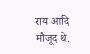राय आदि मौजूद थे.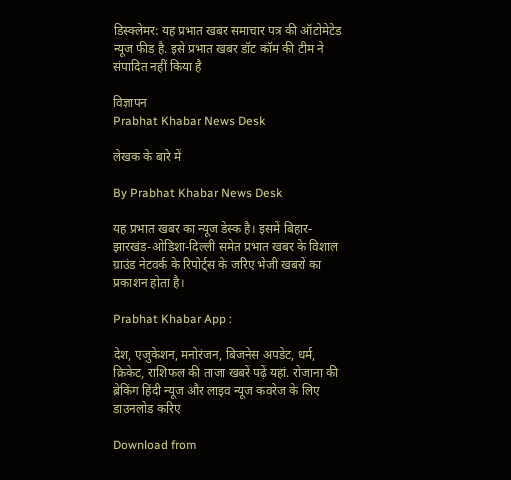डिस्क्लेमर: यह प्रभात खबर समाचार पत्र की ऑटोमेटेड न्यूज फीड है. इसे प्रभात खबर डॉट कॉम की टीम ने संपादित नहीं किया है

विज्ञापन
Prabhat Khabar News Desk

लेखक के बारे में

By Prabhat Khabar News Desk

यह प्रभात खबर का न्यूज डेस्क है। इसमें बिहार-झारखंड-ओडिशा-दिल्‍ली समेत प्रभात खबर के विशाल ग्राउंड नेटवर्क के रिपोर्ट्स के जरिए भेजी खबरों का प्रकाशन होता है।

Prabhat Khabar App :

देश, एजुकेशन, मनोरंजन, बिजनेस अपडेट, धर्म, क्रिकेट, राशिफल की ताजा खबरें पढ़ें यहां. रोजाना की ब्रेकिंग हिंदी न्यूज और लाइव न्यूज कवरेज के लिए डाउनलोड करिए

Download from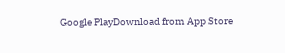Google PlayDownload from App Store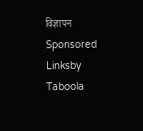विज्ञापन
Sponsored Linksby Taboola